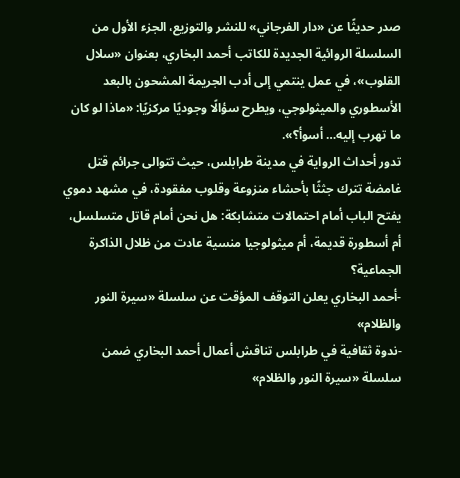صدر حديثًا عن «دار الفرجاني» للنشر والتوزيع، الجزء الأول من السلسلة الروائية الجديدة للكاتب أحمد البخاري، بعنوان «سلال القلوب»، في عمل ينتمي إلى أدب الجريمة المشحون بالبعد الأسطوري والميثولوجي، ويطرح سؤالًا وجوديًا مركزيًا: «ماذا لو كان ما تهرب إليه… أسوأ؟».
تدور أحداث الرواية في مدينة طرابلس، حيث تتوالى جرائم قتل غامضة تترك جثثًا بأحشاء منزوعة وقلوب مفقودة، في مشهد دموي يفتح الباب أمام احتمالات متشابكة: هل نحن أمام قاتل متسلسل، أم أسطورة قديمة، أم ميثولوجيا منسية عادت من ظلال الذاكرة الجماعية؟
-أحمد البخاري يعلن التوقف المؤقت عن سلسلة «سيرة النور والظلام»
-ندوة ثقافية في طرابلس تناقش أعمال أحمد البخاري ضمن سلسلة «سيرة النور والظلام»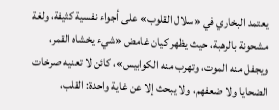يعتمد البخاري في «سلال القلوب» على أجواء نفسية كثيفة، ولغة مشحونة بالرهبة، حيث يظهر كيان غامض «شيء يخشاه القمر، ويجفل منه الموت، وتهرب منه الكوابيس»، كائن لا تعنيه صرخات الضحايا ولا ضعفهم، ولا يبحث إلا عن غاية واحدة: القلب،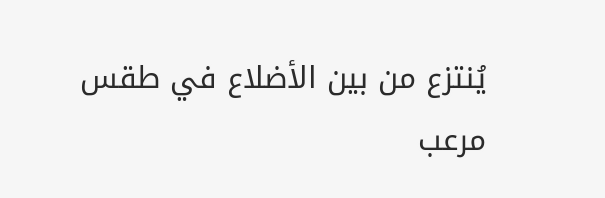يُنتزع من بين الأضلاع في طقس مرعب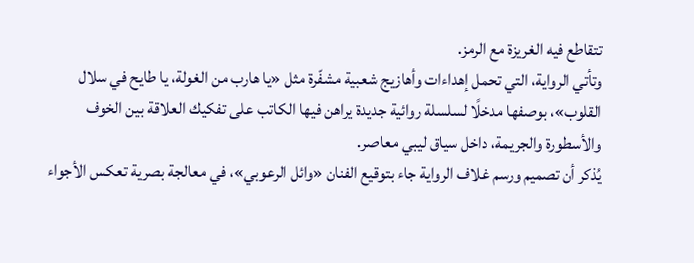تتقاطع فيه الغريزة مع الرمز.
وتأتي الرواية، التي تحمل إهداءات وأهازيج شعبية مشفّرة مثل «يا هارب من الغولة، يا طايح في سلال القلوب»، بوصفها مدخلًا لسلسلة روائية جديدة يراهن فيها الكاتب على تفكيك العلاقة بين الخوف والأسطورة والجريمة، داخل سياق ليبي معاصر.
يُذكر أن تصميم ورسم غلاف الرواية جاء بتوقيع الفنان «وائل الرعوبي»، في معالجة بصرية تعكس الأجواء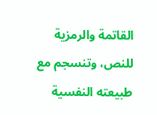القاتمة والرمزية للنص، وتنسجم مع طبيعته النفسية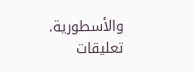والأسطورية.
تعليقات